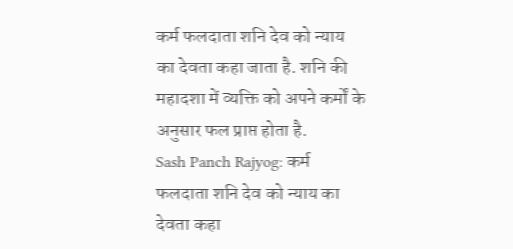कर्म फलदाता शनि देव को न्याय का देवता कहा जाता है. शनि की महादशा में व्यक्ति को अपने कर्मों के अनुसार फल प्राप्त होता है.
Sash Panch Rajyog: कर्म फलदाता शनि देव को न्याय का देवता कहा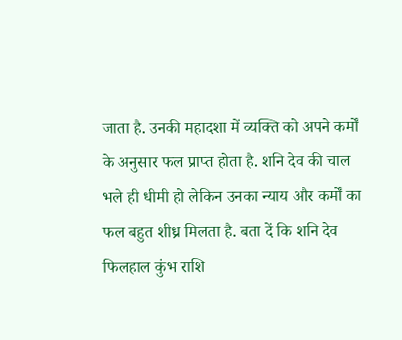जाता है. उनकी महादशा में व्यक्ति को अपने कर्मों के अनुसार फल प्राप्त होता है. शनि देव की चाल भले ही धीमी हो लेकिन उनका न्याय और कर्मों का फल बहुत शीध्र मिलता है. बता दें कि शनि देव फिलहाल कुंभ राशि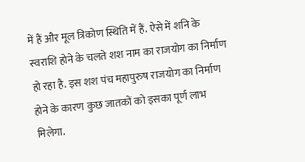में हैं और मूल त्रिकोण स्थिति में हैं. ऐसे में शनि के स्वराशि होने के चलते शश नाम का राजयोग का निर्माण हो रहा है. इस शश पंच महापुरुष राजयोग का निर्माण होने के कारण कुछ जातकों को इसका पूर्ण लाभ मिलेगा.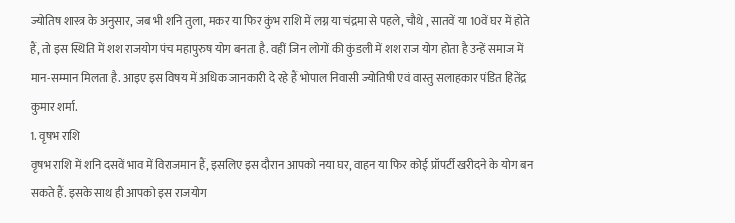ज्योतिष शास्त्र के अनुसार, जब भी शनि तुला, मकर या फिर कुंभ राशि में लग्न या चंद्रमा से पहले, चौथे , सातवें या 10वें घर में होते हैं, तो इस स्थिति में शश राजयोग पंच महापुरुष योग बनता है. वहीं जिन लोगों की कुंडली में शश राज योग होता है उन्हें समाज में मान-सम्मान मिलता है. आइए इस विषय में अधिक जानकारी दे रहे हैं भोपाल निवासी ज्योतिषी एवं वास्तु सलाहकार पंडित हितेंद्र कुमार शर्मा.
1. वृषभ राशि
वृषभ राशि में शनि दसवें भाव में विराजमान हैं, इसलिए इस दौरान आपको नया घर, वाहन या फिर कोई प्रॉपर्टी खरीदने के योग बन सकते हैं. इसके साथ ही आपको इस राजयोग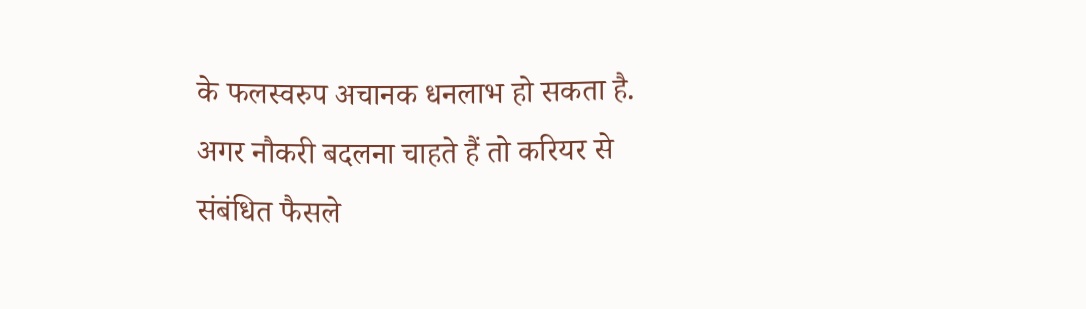के फलस्वरुप अचानक धनलाभ हो सकता है. अगर नौकरी बदलना चाहते हैं तो करियर से संबंधित फैसले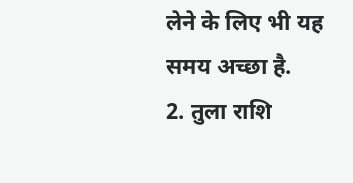लेने के लिए भी यह समय अच्छा है.
2. तुला राशि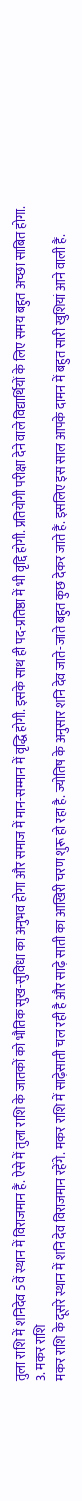तुला राशि में शनिदेव 5वें स्थान में विराजमान हैं. ऐसे में तुला राशि के जातकों को भौतिक सुख-सुविधा का अनुभव होगा और समाज में मान-सम्मान में वृद्धि होगी. इसके साथ ही पद-प्रतिष्ठा में भी वृद्दि होगी. प्रतियोगी परीक्षा देने वाले विद्यार्थियों के लिए समय बहुत अच्छा साबित होगा.
3. मकर राशि
मकर राशि के दूसरे स्थान में शनि देव विराजमान रहेंगे. मकर राशि में साढ़ेसाती चल रही है और साढ़े साती का आखिरी चरण शुरू हो रहा है. ज्योतिष के अनुसार शनि देव जाते-जाते बहुत कुछ देकर जाते हैं. इसलिए इस साल आपके दामन में बहुत सारी खुशियां आने वाली हैं.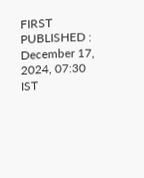FIRST PUBLISHED : December 17, 2024, 07:30 IST